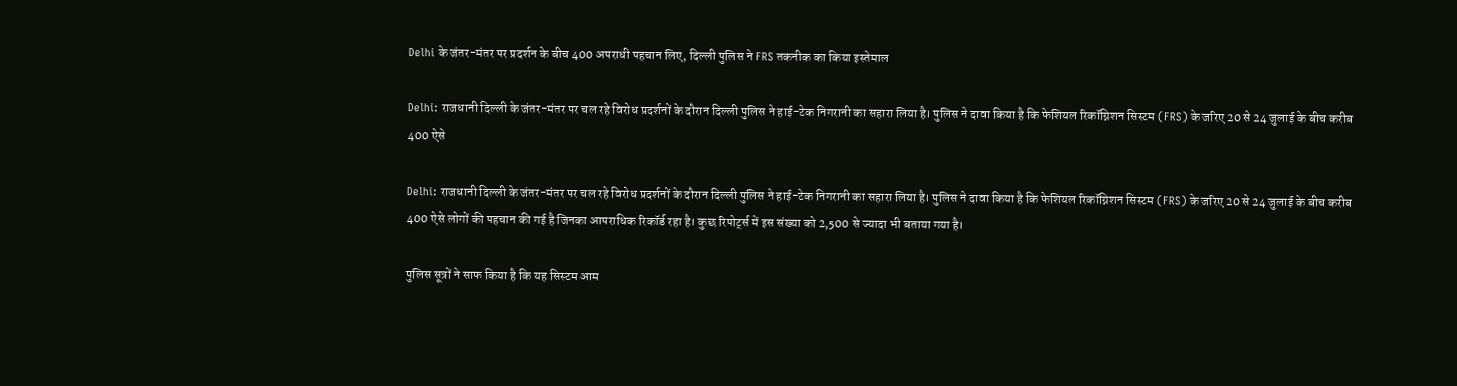Delhi के जंतर-मंतर पर प्रदर्शन के बीच 400 अपराधी पहचान लिए, दिल्ली पुलिस ने FRS तकनीक का किया इस्तेमाल

Delhi: राजधानी दिल्ली के जंतर-मंतर पर चल रहे विरोध प्रदर्शनों के दौरान दिल्ली पुलिस ने हाई-टेक निगरानी का सहारा लिया है। पुलिस ने दावा किया है कि फेशियल रिकॉग्निशन सिस्टम (FRS) के जरिए 20 से 24 जुलाई के बीच करीब 400 ऐसे

Delhi: राजधानी दिल्ली के जंतर-मंतर पर चल रहे विरोध प्रदर्शनों के दौरान दिल्ली पुलिस ने हाई-टेक निगरानी का सहारा लिया है। पुलिस ने दावा किया है कि फेशियल रिकॉग्निशन सिस्टम (FRS) के जरिए 20 से 24 जुलाई के बीच करीब 400 ऐसे लोगों की पहचान की गई है जिनका आपराधिक रिकॉर्ड रहा है। कुछ रिपोर्ट्स में इस संख्या को 2,500 से ज्यादा भी बताया गया है।

पुलिस सूत्रों ने साफ किया है कि यह सिस्टम आम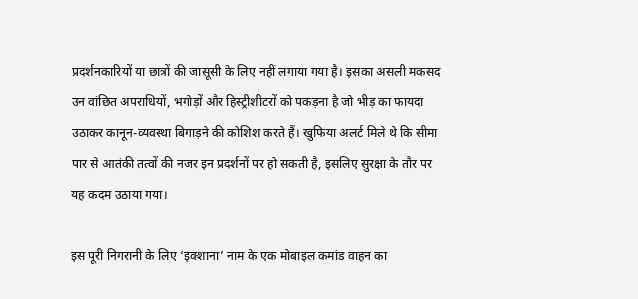प्रदर्शनकारियों या छात्रों की जासूसी के लिए नहीं लगाया गया है। इसका असली मकसद उन वांछित अपराधियों, भगोड़ों और हिस्ट्रीशीटरों को पकड़ना है जो भीड़ का फायदा उठाकर कानून-व्यवस्था बिगाड़ने की कोशिश करते हैं। खुफिया अलर्ट मिले थे कि सीमा पार से आतंकी तत्वों की नजर इन प्रदर्शनों पर हो सकती है, इसलिए सुरक्षा के तौर पर यह कदम उठाया गया।

इस पूरी निगरानी के लिए ‘इक्शाना’ नाम के एक मोबाइल कमांड वाहन का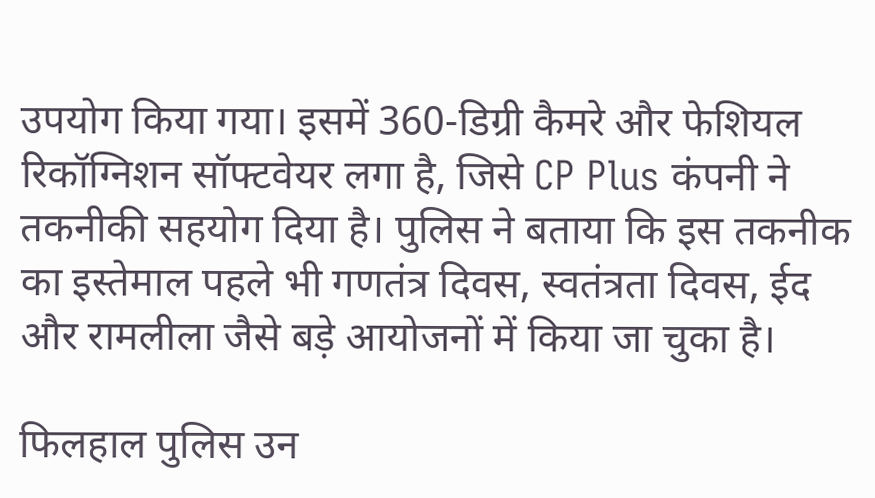उपयोग किया गया। इसमें 360-डिग्री कैमरे और फेशियल रिकॉग्निशन सॉफ्टवेयर लगा है, जिसे CP Plus कंपनी ने तकनीकी सहयोग दिया है। पुलिस ने बताया कि इस तकनीक का इस्तेमाल पहले भी गणतंत्र दिवस, स्वतंत्रता दिवस, ईद और रामलीला जैसे बड़े आयोजनों में किया जा चुका है।

फिलहाल पुलिस उन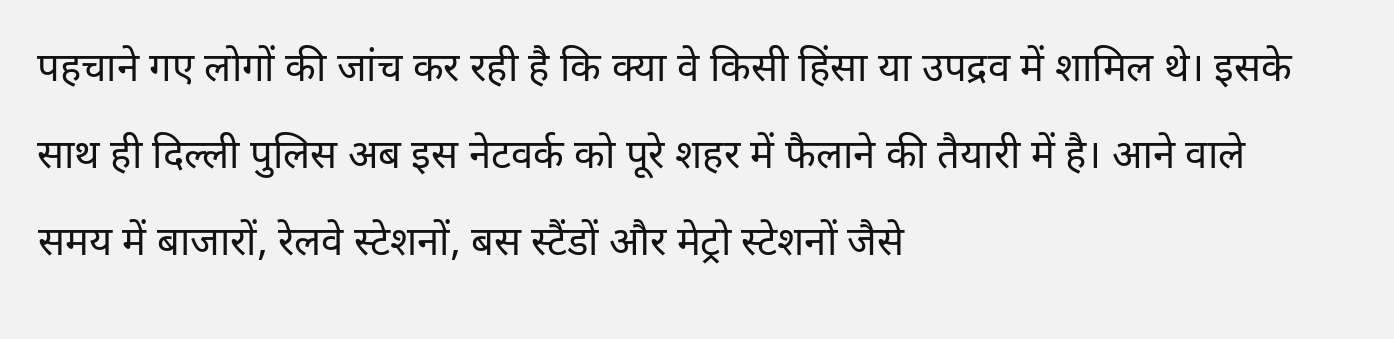पहचाने गए लोगों की जांच कर रही है कि क्या वे किसी हिंसा या उपद्रव में शामिल थे। इसके साथ ही दिल्ली पुलिस अब इस नेटवर्क को पूरे शहर में फैलाने की तैयारी में है। आने वाले समय में बाजारों, रेलवे स्टेशनों, बस स्टैंडों और मेट्रो स्टेशनों जैसे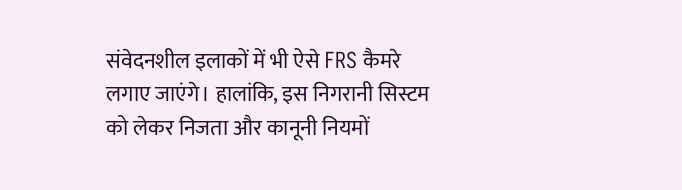संवेदनशील इलाकों में भी ऐसे FRS कैमरे लगाए जाएंगे। हालांकि, इस निगरानी सिस्टम को लेकर निजता और कानूनी नियमों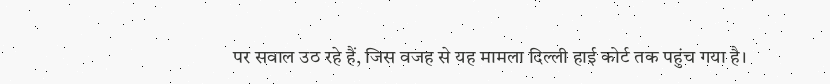पर सवाल उठ रहे हैं, जिस वजह से यह मामला दिल्ली हाई कोर्ट तक पहुंच गया है।